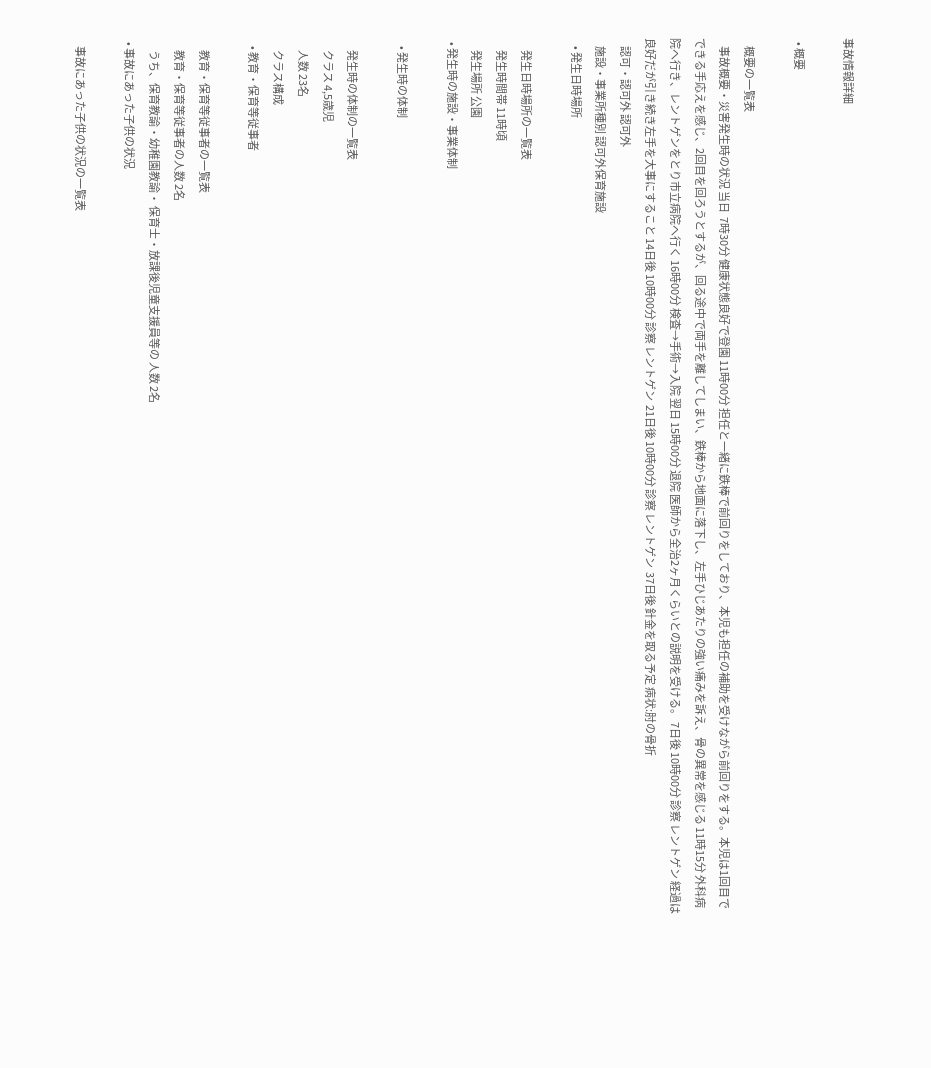事故情報詳細

  • 概要

    概要の一覧表
    事故概要・災害発生時の状況 当日  7時30分 健康状態良好で登園 11時00分 担任と一緒に鉄棒で前回りをしており、本児も担任の補助を受けながら前回りをする。本児は1回目でできる手応えを感じ、2回目を回ろうとするが、回る途中で両手を離してしまい、鉄棒から地面に落下し、左手ひじあたりの強い痛みを訴え、骨の異常を感じる 11時15分 外科病院へ行き、レントゲンをとり市立病院へ行く 16時00分 検査→手術→入院 翌日 15時00分 退院 医師から全治2ヶ月くらいとの説明を受ける。 7日後 10時00分 診察 レントゲン 経過は良好だが引き続き左手を大事にすること 14日後 10時00分 診察 レントゲン  21日後 10時00分 診察 レントゲン  37日後 針金を取る予定 病状:肘の骨折
    認可・認可外 認可外
    施設・事業所種別 認可外保育施設
    • 発生日時場所

      発生日時場所の一覧表
      発生時間帯 11時頃
      発生場所 公園
  • 発生時の施設・事業体制

    • 発生時の体制

      発生時の体制の一覧表
      クラス 4,5歳児
      人数 23名
      クラス構成
    • 教育・保育等従事者

      教育・保育等従事者の一覧表
      教育・保育等従事者の人数 2名
      うち、保育教諭・幼稚園教諭・ 保育士・放課後児童支援員等の 人数 2名
  • 事故にあった子供の状況

    事故にあった子供の状況の一覧表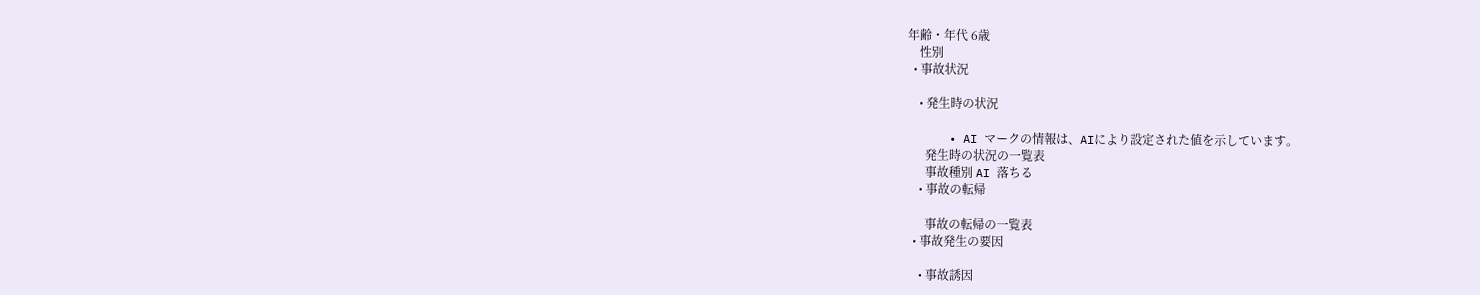年齢・年代 6歳
    性別
  • 事故状況

    • 発生時の状況

      • AI マークの情報は、AIにより設定された値を示しています。
      発生時の状況の一覧表
      事故種別 AI 落ちる
    • 事故の転帰

      事故の転帰の一覧表
  • 事故発生の要因

    • 事故誘因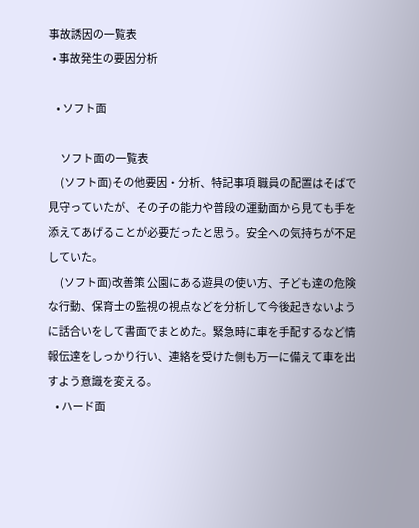事故誘因の一覧表
  • 事故発生の要因分析

    • ソフト面

      ソフト面の一覧表
      (ソフト面)その他要因・分析、特記事項 職員の配置はそばで見守っていたが、その子の能力や普段の運動面から見ても手を添えてあげることが必要だったと思う。安全への気持ちが不足していた。
      (ソフト面)改善策 公園にある遊具の使い方、子ども達の危険な行動、保育士の監視の視点などを分析して今後起きないように話合いをして書面でまとめた。緊急時に車を手配するなど情報伝達をしっかり行い、連絡を受けた側も万一に備えて車を出すよう意識を変える。
    • ハード面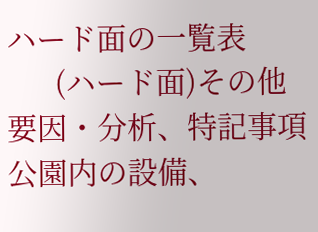ハード面の一覧表
      (ハード面)その他要因・分析、特記事項 公園内の設備、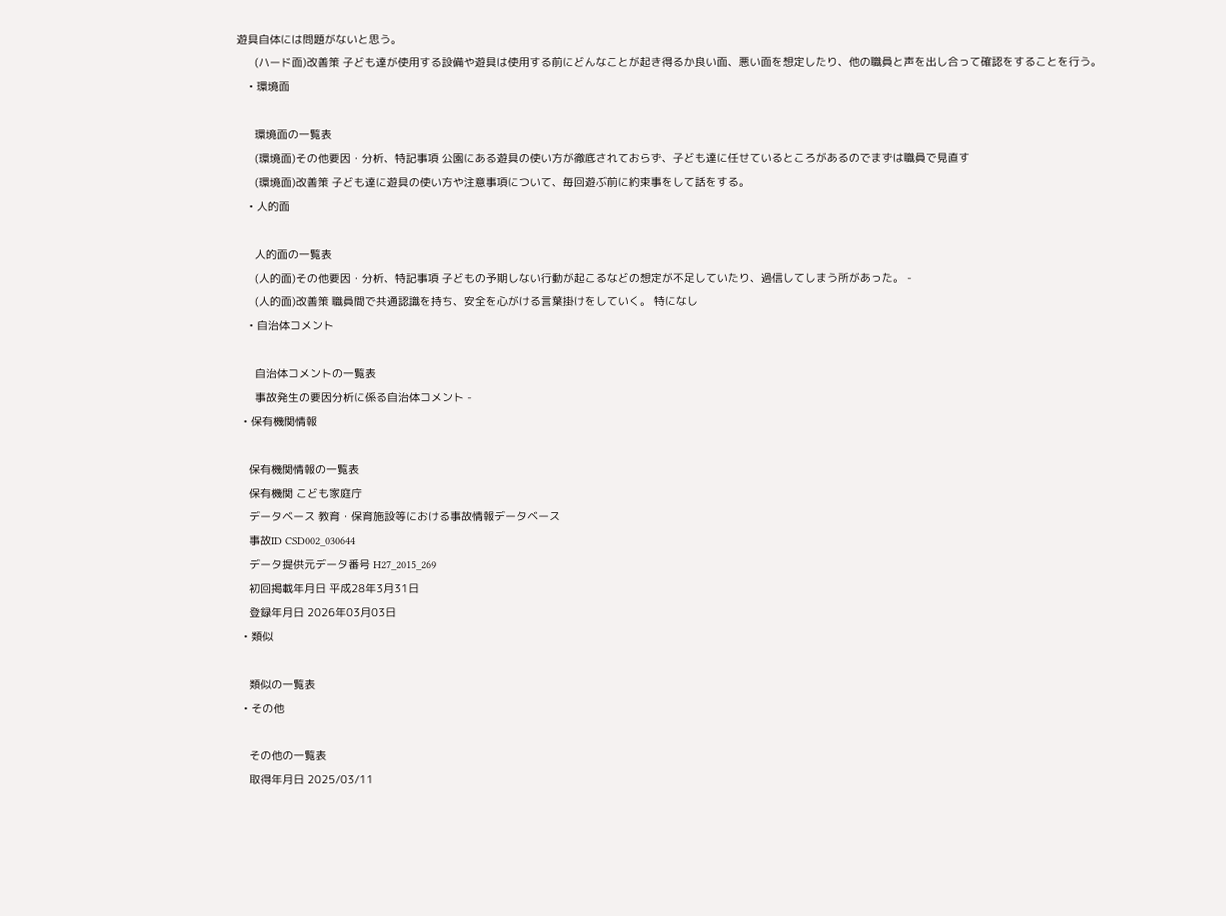遊具自体には問題がないと思う。
      (ハード面)改善策 子ども達が使用する設備や遊具は使用する前にどんなことが起き得るか良い面、悪い面を想定したり、他の職員と声を出し合って確認をすることを行う。
    • 環境面

      環境面の一覧表
      (環境面)その他要因・分析、特記事項 公園にある遊具の使い方が徹底されておらず、子ども達に任せているところがあるのでまずは職員で見直す
      (環境面)改善策 子ども達に遊具の使い方や注意事項について、毎回遊ぶ前に約束事をして話をする。
    • 人的面

      人的面の一覧表
      (人的面)その他要因・分析、特記事項 子どもの予期しない行動が起こるなどの想定が不足していたり、過信してしまう所があった。 -
      (人的面)改善策 職員間で共通認識を持ち、安全を心がける言葉掛けをしていく。 特になし
    • 自治体コメント

      自治体コメントの一覧表
      事故発生の要因分析に係る自治体コメント -
  • 保有機関情報

    保有機関情報の一覧表
    保有機関 こども家庭庁
    データベース 教育・保育施設等における事故情報データベース
    事故ID CSD002_030644
    データ提供元データ番号 H27_2015_269
    初回掲載年月日 平成28年3月31日
    登録年月日 2026年03月03日
  • 類似

    類似の一覧表
  • その他

    その他の一覧表
    取得年月日 2025/03/11